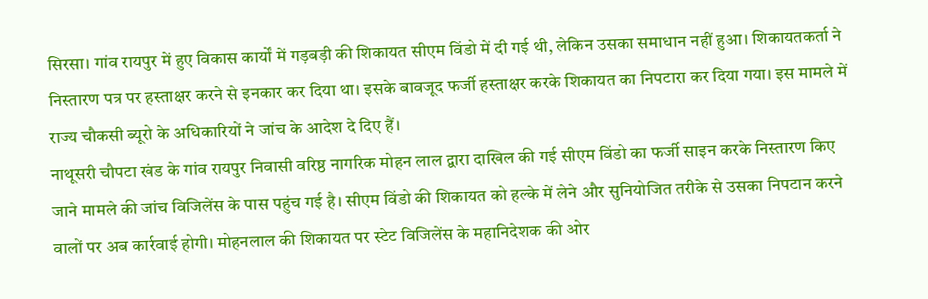सिरसा। गांव रायपुर में हुए विकास कार्यों में गड़बड़ी की शिकायत सीएम विंडो में दी गई थी, लेकिन उसका समाधान नहीं हुआ। शिकायतकर्ता ने निस्तारण पत्र पर हस्ताक्षर करने से इनकार कर दिया था। इसके बावजूद फर्जी हस्ताक्षर करके शिकायत का निपटारा कर दिया गया। इस मामले में राज्य चौकसी ब्यूरो के अधिकारियों ने जांच के आदेश दे दिए हैं।
नाथूसरी चौपटा खंड के गांव रायपुर निवासी वरिष्ठ नागरिक मोहन लाल द्वारा दाखिल की गई सीएम विंडो का फर्जी साइन करके निस्तारण किए जाने मामले की जांच विजिलेंस के पास पहुंच गई है। सीएम विंडो की शिकायत को हल्के में लेने और सुनियोजित तरीके से उसका निपटान करने वालों पर अब कार्रवाई होगी। मोहनलाल की शिकायत पर स्टेट विजिलेंस के महानिदेशक की ओर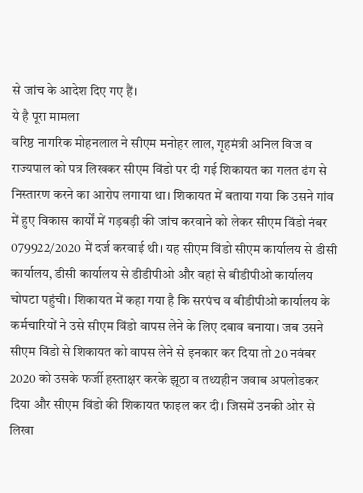से जांच के आदेश दिए गए हैं।
ये है पूरा मामला
वरिष्ठ नागरिक मोहनलाल ने सीएम मनोहर लाल, गृहमंत्री अनिल विज व राज्यपाल को पत्र लिखकर सीएम विंडो पर दी गई शिकायत का गलत ढंग से निस्तारण करने का आरोप लगाया था। शिकायत में बताया गया कि उसने गांव में हुए विकास कार्यों में गड़बड़ी की जांच करवाने को लेकर सीएम विंडो नंबर 079922/2020 में दर्ज करवाई थी। यह सीएम विंडो सीएम कार्यालय से डीसी कार्यालय, डीसी कार्यालय से डीडीपीओ और वहां से बीडीपीओ कार्यालय चोपटा पहुंची। शिकायत में कहा गया है कि सरपंच व बीडीपीओ कार्यालय के कर्मचारियों ने उसे सीएम विंडो वापस लेने के लिए दबाव बनाया। जब उसने सीएम विंडो से शिकायत को वापस लेने से इनकार कर दिया तो 20 नवंबर 2020 को उसके फर्जी हस्ताक्षर करके झूठा व तथ्यहीन जवाब अपलोडकर दिया और सीएम विंडो की शिकायत फाइल कर दी। जिसमें उनकी ओर से लिखा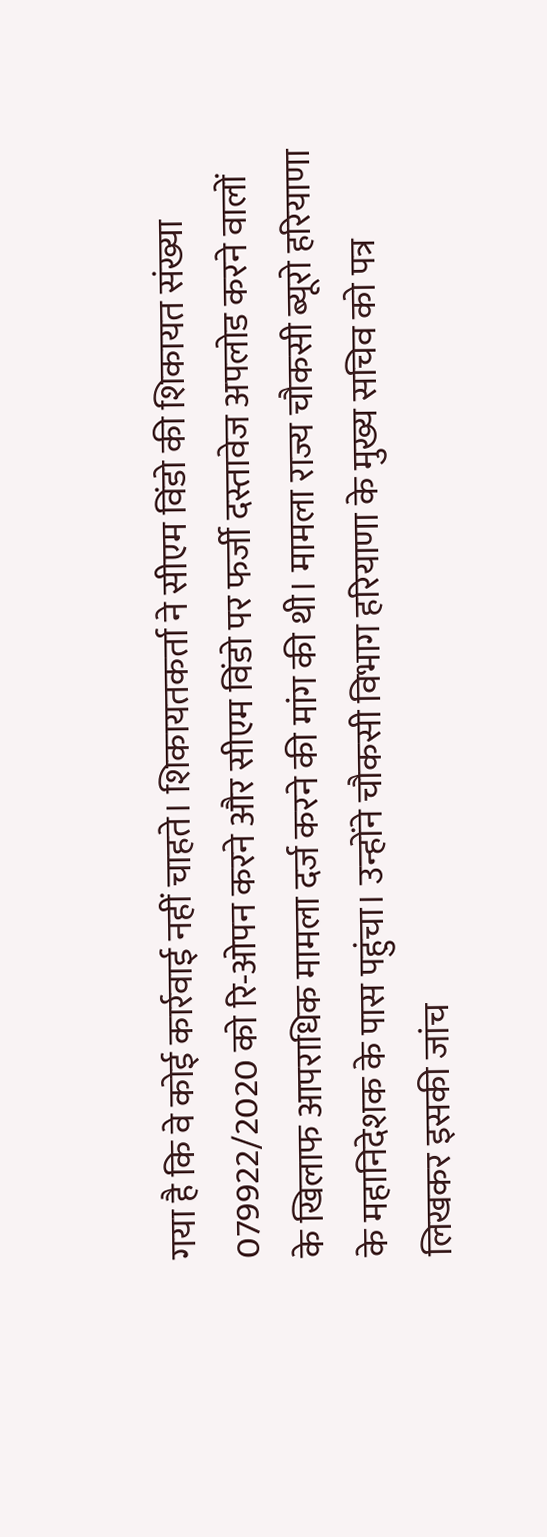गया है कि वे कोई कार्रवाई नहीं चाहते। शिकायतकर्ता ने सीएम विंडो की शिकायत संख्या 079922/2020 को रि-ओपन करने और सीएम विंडो पर फर्जी दस्तावेज अपलोड करने वालों के खिलाफ आपराधिक मामला दर्ज करने की मांग की थी। मामला राज्य चौकसी ब्यूरो हरियाणा के महानिदेशक के पास पहुंचा। उन्होंने चौकसी विभाग हरियाणा के मुख्य सचिव को पत्र लिखकर इसकी जांच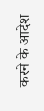करने के आदेश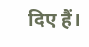दिए हैं।